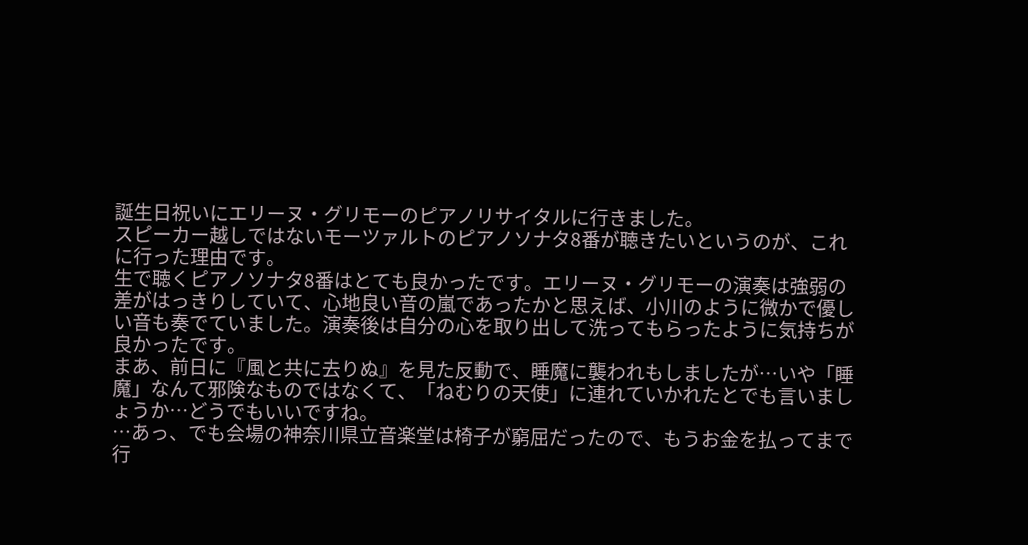誕生日祝いにエリーヌ・グリモーのピアノリサイタルに行きました。
スピーカー越しではないモーツァルトのピアノソナタ8番が聴きたいというのが、これに行った理由です。
生で聴くピアノソナタ8番はとても良かったです。エリーヌ・グリモーの演奏は強弱の差がはっきりしていて、心地良い音の嵐であったかと思えば、小川のように微かで優しい音も奏でていました。演奏後は自分の心を取り出して洗ってもらったように気持ちが良かったです。
まあ、前日に『風と共に去りぬ』を見た反動で、睡魔に襲われもしましたが…いや「睡魔」なんて邪険なものではなくて、「ねむりの天使」に連れていかれたとでも言いましょうか…どうでもいいですね。
…あっ、でも会場の神奈川県立音楽堂は椅子が窮屈だったので、もうお金を払ってまで行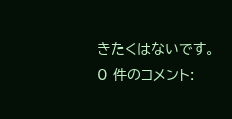きたくはないです。
0 件のコメント: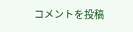コメントを投稿